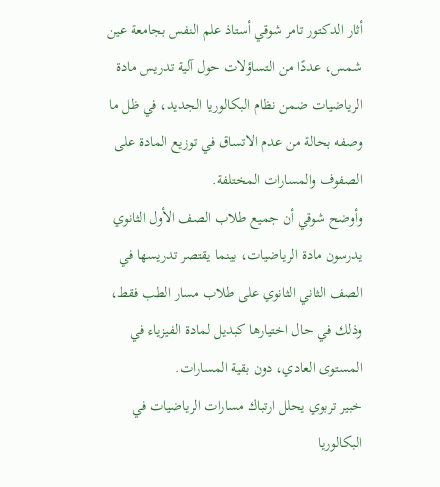أثار الدكتور تامر شوقي أستاذ علم النفس بجامعة عين شمس، عددًا من التساؤلات حول آلية تدريس مادة الرياضيات ضمن نظام البكالوريا الجديد، في ظل ما وصفه بحالة من عدم الاتساق في توزيع المادة على الصفوف والمسارات المختلفة.
وأوضح شوقي أن جميع طلاب الصف الأول الثانوي يدرسون مادة الرياضيات، بينما يقتصر تدريسها في الصف الثاني الثانوي على طلاب مسار الطب فقط، وذلك في حال اختيارها كبديل لمادة الفيزياء في المستوى العادي، دون بقية المسارات.
خبير تربوي يحلل ارتباك مسارات الرياضيات في البكالوريا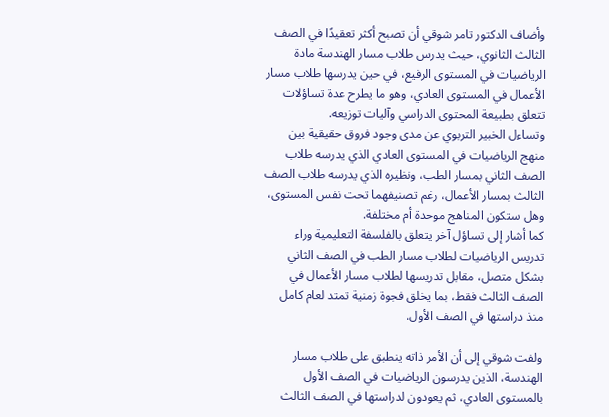وأضاف الدكتور تامر شوقي أن تصبح أكثر تعقيدًا في الصف الثالث الثانوي، حيث يدرس طلاب مسار الهندسة مادة الرياضيات في المستوى الرفيع، في حين يدرسها طلاب مسار الأعمال في المستوى العادي، وهو ما يطرح عدة تساؤلات تتعلق بطبيعة المحتوى الدراسي وآليات توزيعه.
وتساءل الخبير التربوي عن مدى وجود فروق حقيقية بين منهج الرياضيات في المستوى العادي الذي يدرسه طلاب الصف الثاني بمسار الطب، ونظيره الذي يدرسه طلاب الصف الثالث بمسار الأعمال، رغم تصنيفهما تحت نفس المستوى، وهل ستكون المناهج موحدة أم مختلفة.
كما أشار إلى تساؤل آخر يتعلق بالفلسفة التعليمية وراء تدريس الرياضيات لطلاب مسار الطب في الصف الثاني بشكل متصل، مقابل تدريسها لطلاب مسار الأعمال في الصف الثالث فقط، بما يخلق فجوة زمنية تمتد لعام كامل منذ دراستها في الصف الأول.

ولفت شوقي إلى أن الأمر ذاته ينطبق على طلاب مسار الهندسة، الذين يدرسون الرياضيات في الصف الأول بالمستوى العادي، ثم يعودون لدراستها في الصف الثالث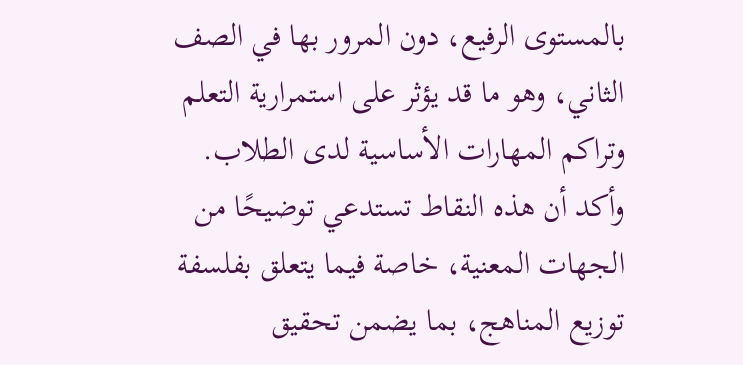بالمستوى الرفيع، دون المرور بها في الصف الثاني، وهو ما قد يؤثر على استمرارية التعلم وتراكم المهارات الأساسية لدى الطلاب.
وأكد أن هذه النقاط تستدعي توضيحًا من الجهات المعنية، خاصة فيما يتعلق بفلسفة توزيع المناهج، بما يضمن تحقيق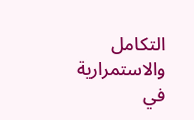التكامل والاستمرارية في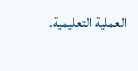العملية التعليمية.